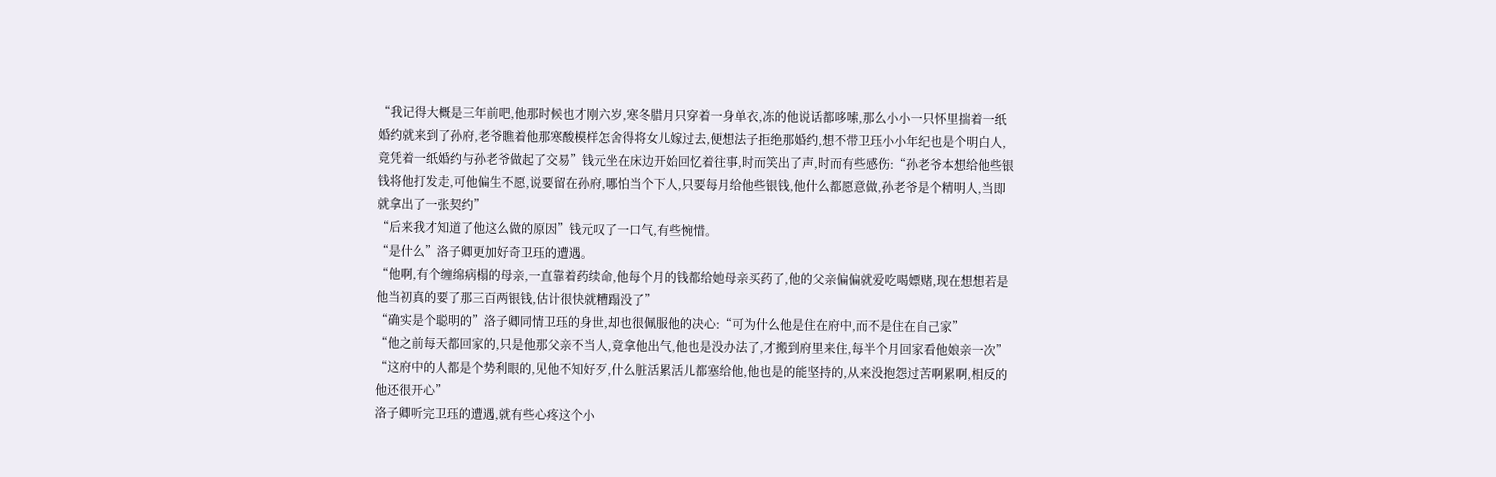“我记得大概是三年前吧,他那时候也才刚六岁,寒冬腊月只穿着一身单衣,冻的他说话都哆嗦,那么小小一只怀里揣着一纸婚约就来到了孙府,老爷瞧着他那寒酸模样怎舍得将女儿嫁过去,便想法子拒绝那婚约,想不带卫珏小小年纪也是个明白人,竟凭着一纸婚约与孙老爷做起了交易”钱元坐在床边开始回忆着往事,时而笑出了声,时而有些感伤:“孙老爷本想给他些银钱将他打发走,可他偏生不愿,说要留在孙府,哪怕当个下人,只要每月给他些银钱,他什么都愿意做,孙老爷是个精明人,当即就拿出了一张契约”
“后来我才知道了他这么做的原因”钱元叹了一口气,有些惋惜。
“是什么”洛子卿更加好奇卫珏的遭遇。
“他啊,有个缠绵病榻的母亲,一直靠着药续命,他每个月的钱都给她母亲买药了,他的父亲偏偏就爱吃喝嫖赌,现在想想若是他当初真的要了那三百两银钱,估计很快就糟蹋没了”
“确实是个聪明的”洛子卿同情卫珏的身世,却也很佩服他的决心:“可为什么他是住在府中,而不是住在自己家”
“他之前每天都回家的,只是他那父亲不当人,竟拿他出气,他也是没办法了,才搬到府里来住,每半个月回家看他娘亲一次”
“这府中的人都是个势利眼的,见他不知好歹,什么脏活累活儿都塞给他,他也是的能坚持的,从来没抱怨过苦啊累啊,相反的他还很开心”
洛子卿听完卫珏的遭遇,就有些心疼这个小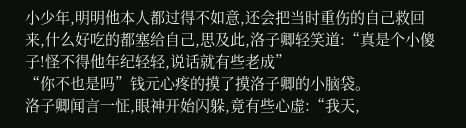小少年,明明他本人都过得不如意,还会把当时重伤的自己救回来,什么好吃的都塞给自己,思及此,洛子卿轻笑道:“真是个小傻子!怪不得他年纪轻轻,说话就有些老成”
“你不也是吗”钱元心疼的摸了摸洛子卿的小脑袋。
洛子卿闻言一怔,眼神开始闪躲,竟有些心虚:“我天,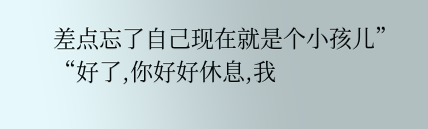差点忘了自己现在就是个小孩儿”
“好了,你好好休息,我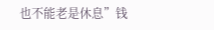也不能老是休息”钱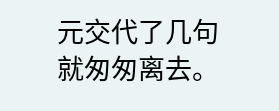元交代了几句就匆匆离去。